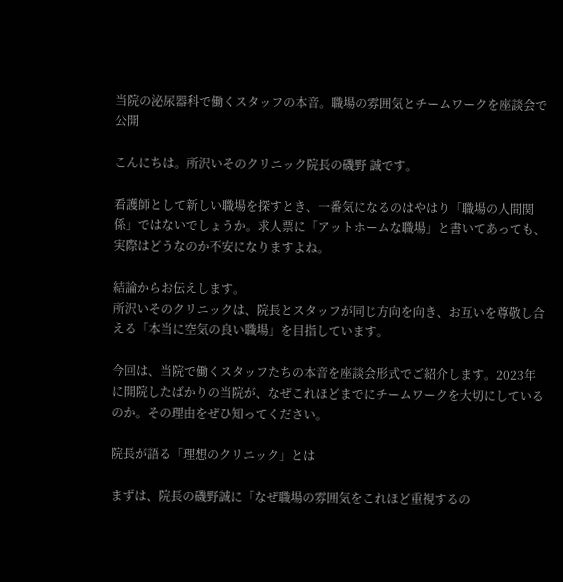当院の泌尿器科で働くスタッフの本音。職場の雰囲気とチームワークを座談会で公開

こんにちは。所沢いそのクリニック院長の磯野 誠です。

看護師として新しい職場を探すとき、一番気になるのはやはり「職場の人間関係」ではないでしょうか。求人票に「アットホームな職場」と書いてあっても、実際はどうなのか不安になりますよね。

結論からお伝えします。
所沢いそのクリニックは、院長とスタッフが同じ方向を向き、お互いを尊敬し合える「本当に空気の良い職場」を目指しています。

今回は、当院で働くスタッフたちの本音を座談会形式でご紹介します。2023年に開院したばかりの当院が、なぜこれほどまでにチームワークを大切にしているのか。その理由をぜひ知ってください。

院長が語る「理想のクリニック」とは

まずは、院長の磯野誠に「なぜ職場の雰囲気をこれほど重視するの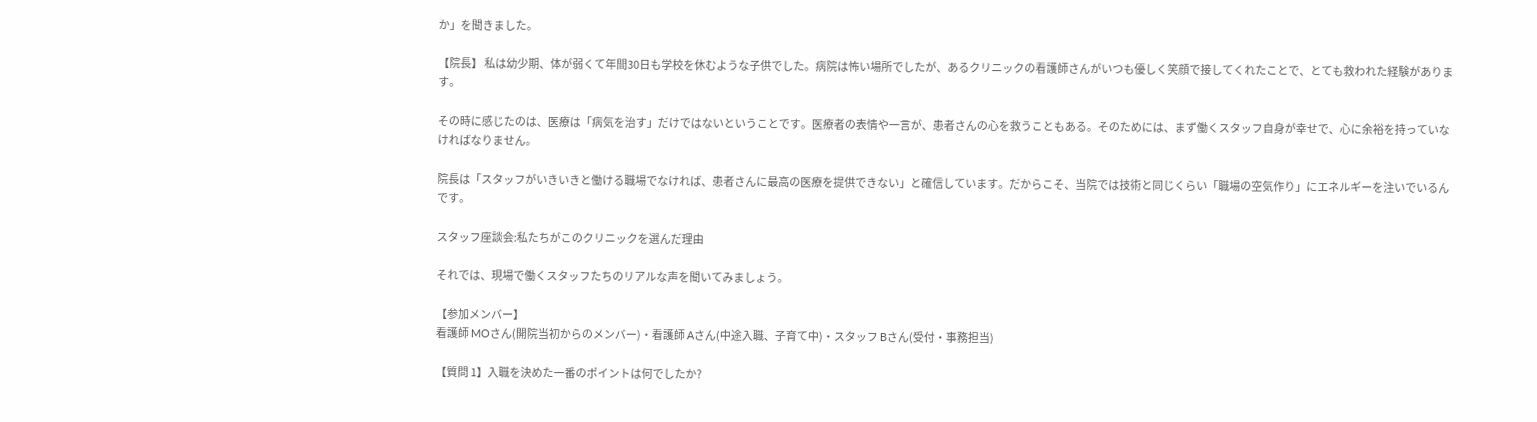か」を聞きました。

【院長】 私は幼少期、体が弱くて年間30日も学校を休むような子供でした。病院は怖い場所でしたが、あるクリニックの看護師さんがいつも優しく笑顔で接してくれたことで、とても救われた経験があります。

その時に感じたのは、医療は「病気を治す」だけではないということです。医療者の表情や一言が、患者さんの心を救うこともある。そのためには、まず働くスタッフ自身が幸せで、心に余裕を持っていなければなりません。

院長は「スタッフがいきいきと働ける職場でなければ、患者さんに最高の医療を提供できない」と確信しています。だからこそ、当院では技術と同じくらい「職場の空気作り」にエネルギーを注いでいるんです。

スタッフ座談会:私たちがこのクリニックを選んだ理由

それでは、現場で働くスタッフたちのリアルな声を聞いてみましょう。

【参加メンバー】
看護師 MOさん(開院当初からのメンバー)・看護師 Aさん(中途入職、子育て中)・スタッフ Bさん(受付・事務担当)

【質問 1】入職を決めた一番のポイントは何でしたか?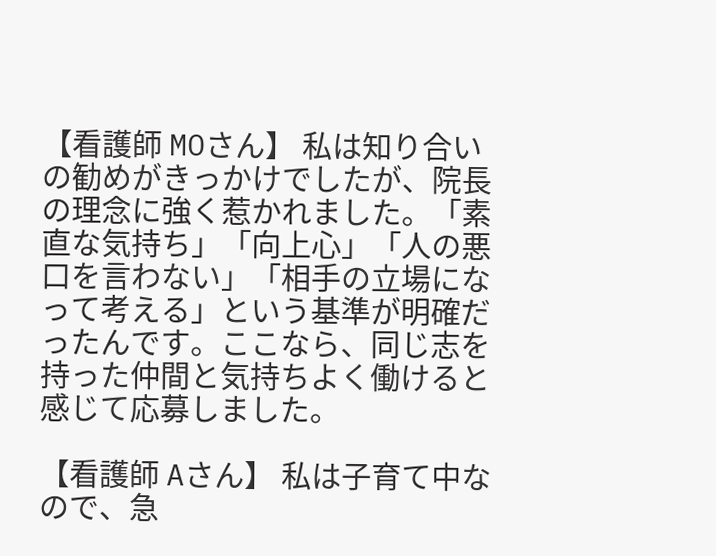【看護師 MOさん】 私は知り合いの勧めがきっかけでしたが、院長の理念に強く惹かれました。「素直な気持ち」「向上心」「人の悪口を言わない」「相手の立場になって考える」という基準が明確だったんです。ここなら、同じ志を持った仲間と気持ちよく働けると感じて応募しました。

【看護師 Aさん】 私は子育て中なので、急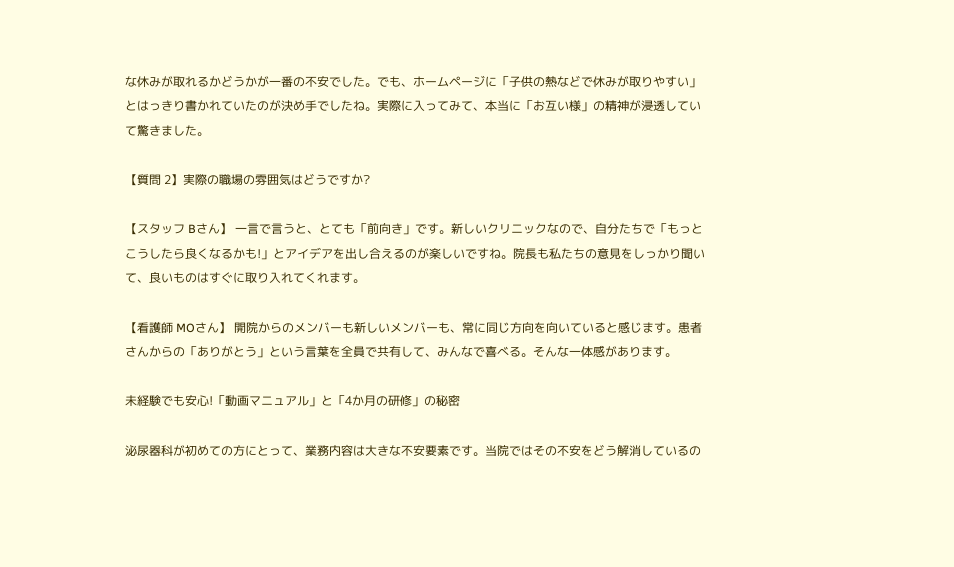な休みが取れるかどうかが一番の不安でした。でも、ホームページに「子供の熱などで休みが取りやすい」とはっきり書かれていたのが決め手でしたね。実際に入ってみて、本当に「お互い様」の精神が浸透していて驚きました。

【質問 2】実際の職場の雰囲気はどうですか?

【スタッフ Bさん】 一言で言うと、とても「前向き」です。新しいクリニックなので、自分たちで「もっとこうしたら良くなるかも!」とアイデアを出し合えるのが楽しいですね。院長も私たちの意見をしっかり聞いて、良いものはすぐに取り入れてくれます。

【看護師 MOさん】 開院からのメンバーも新しいメンバーも、常に同じ方向を向いていると感じます。患者さんからの「ありがとう」という言葉を全員で共有して、みんなで喜べる。そんな一体感があります。

未経験でも安心!「動画マニュアル」と「4か月の研修」の秘密

泌尿器科が初めての方にとって、業務内容は大きな不安要素です。当院ではその不安をどう解消しているの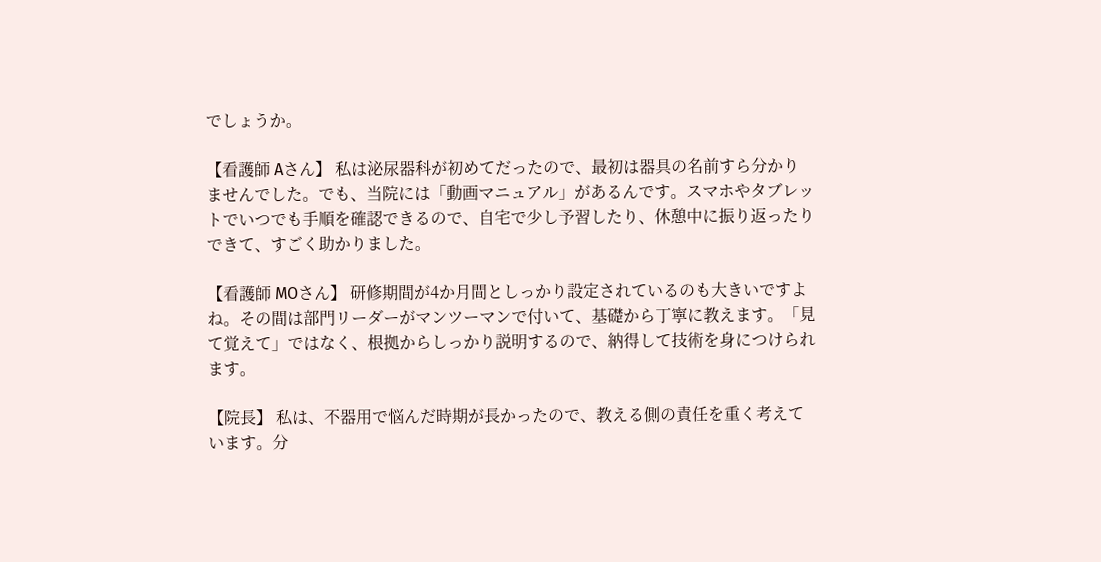でしょうか。

【看護師 Aさん】 私は泌尿器科が初めてだったので、最初は器具の名前すら分かりませんでした。でも、当院には「動画マニュアル」があるんです。スマホやタブレットでいつでも手順を確認できるので、自宅で少し予習したり、休憩中に振り返ったりできて、すごく助かりました。

【看護師 MOさん】 研修期間が4か月間としっかり設定されているのも大きいですよね。その間は部門リーダーがマンツーマンで付いて、基礎から丁寧に教えます。「見て覚えて」ではなく、根拠からしっかり説明するので、納得して技術を身につけられます。

【院長】 私は、不器用で悩んだ時期が長かったので、教える側の責任を重く考えています。分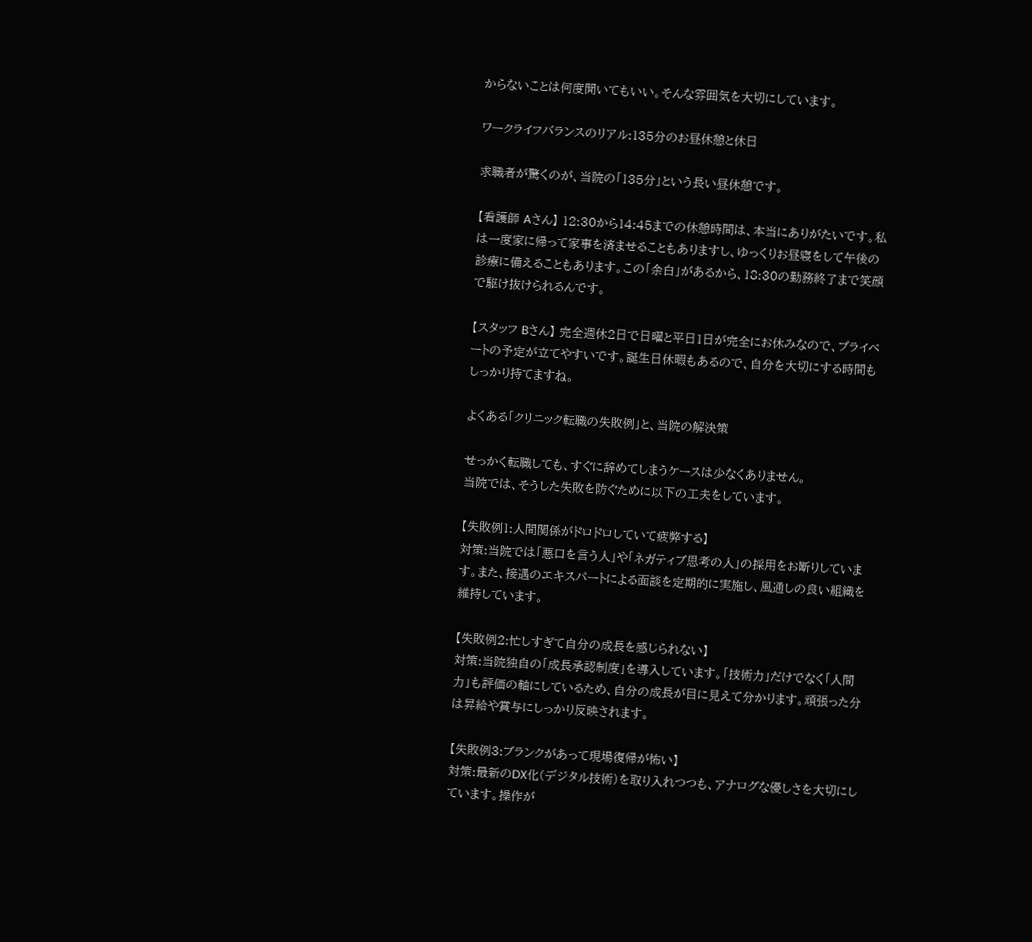からないことは何度聞いてもいい。そんな雰囲気を大切にしています。

ワークライフバランスのリアル:135分のお昼休憩と休日

求職者が驚くのが、当院の「135分」という長い昼休憩です。

【看護師 Aさん】 12:30から14:45までの休憩時間は、本当にありがたいです。私は一度家に帰って家事を済ませることもありますし、ゆっくりお昼寝をして午後の診療に備えることもあります。この「余白」があるから、18:30の勤務終了まで笑顔で駆け抜けられるんです。

【スタッフ Bさん】 完全週休2日で日曜と平日1日が完全にお休みなので、プライベートの予定が立てやすいです。誕生日休暇もあるので、自分を大切にする時間もしっかり持てますね。

よくある「クリニック転職の失敗例」と、当院の解決策

せっかく転職しても、すぐに辞めてしまうケースは少なくありません。
当院では、そうした失敗を防ぐために以下の工夫をしています。

【失敗例1:人間関係がドロドロしていて疲弊する】
対策:当院では「悪口を言う人」や「ネガティブ思考の人」の採用をお断りしています。また、接遇のエキスパートによる面談を定期的に実施し、風通しの良い組織を維持しています。

【失敗例2:忙しすぎて自分の成長を感じられない】
対策:当院独自の「成長承認制度」を導入しています。「技術力」だけでなく「人間力」も評価の軸にしているため、自分の成長が目に見えて分かります。頑張った分は昇給や賞与にしっかり反映されます。

【失敗例3:ブランクがあって現場復帰が怖い】
対策:最新のDX化(デジタル技術)を取り入れつつも、アナログな優しさを大切にしています。操作が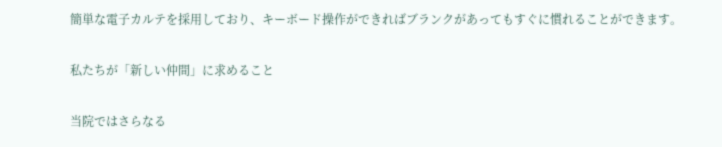簡単な電子カルテを採用しており、キーボード操作ができればブランクがあってもすぐに慣れることができます。

私たちが「新しい仲間」に求めること

当院ではさらなる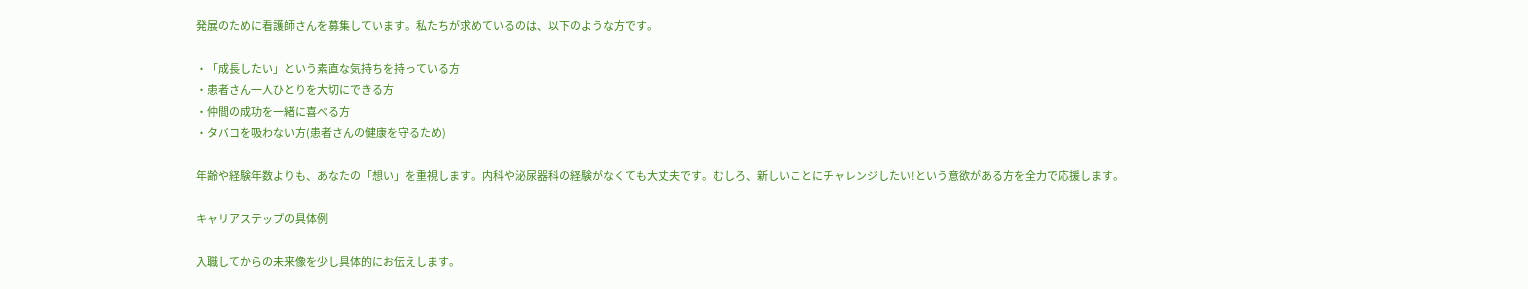発展のために看護師さんを募集しています。私たちが求めているのは、以下のような方です。

・「成長したい」という素直な気持ちを持っている方
・患者さん一人ひとりを大切にできる方
・仲間の成功を一緒に喜べる方
・タバコを吸わない方(患者さんの健康を守るため)

年齢や経験年数よりも、あなたの「想い」を重視します。内科や泌尿器科の経験がなくても大丈夫です。むしろ、新しいことにチャレンジしたい!という意欲がある方を全力で応援します。

キャリアステップの具体例

入職してからの未来像を少し具体的にお伝えします。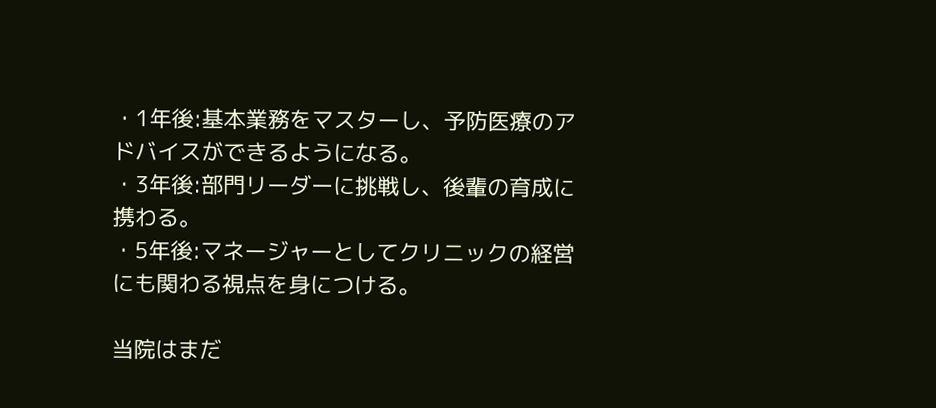・1年後:基本業務をマスターし、予防医療のアドバイスができるようになる。
・3年後:部門リーダーに挑戦し、後輩の育成に携わる。
・5年後:マネージャーとしてクリニックの経営にも関わる視点を身につける。

当院はまだ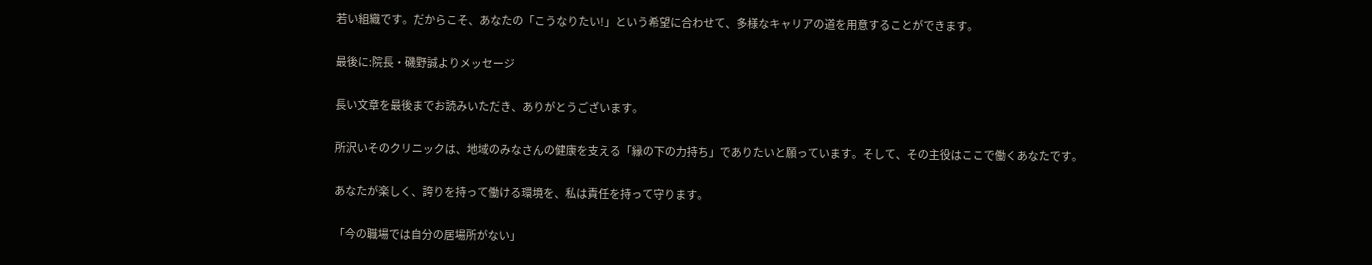若い組織です。だからこそ、あなたの「こうなりたい!」という希望に合わせて、多様なキャリアの道を用意することができます。

最後に:院長・磯野誠よりメッセージ

長い文章を最後までお読みいただき、ありがとうございます。

所沢いそのクリニックは、地域のみなさんの健康を支える「縁の下の力持ち」でありたいと願っています。そして、その主役はここで働くあなたです。

あなたが楽しく、誇りを持って働ける環境を、私は責任を持って守ります。

「今の職場では自分の居場所がない」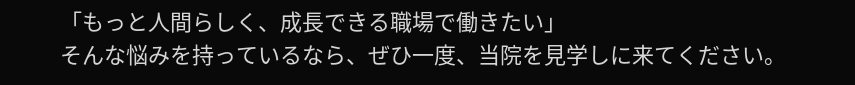「もっと人間らしく、成長できる職場で働きたい」
そんな悩みを持っているなら、ぜひ一度、当院を見学しに来てください。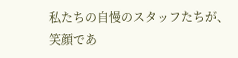私たちの自慢のスタッフたちが、笑顔であ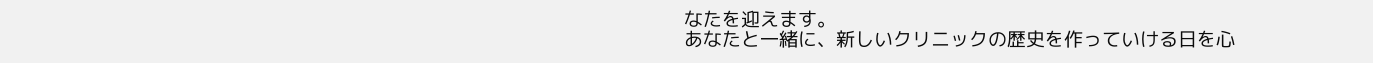なたを迎えます。
あなたと一緒に、新しいクリニックの歴史を作っていける日を心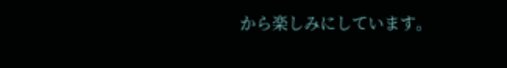から楽しみにしています。